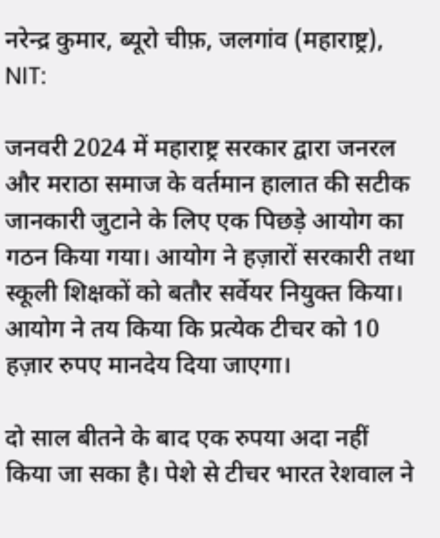नरेन्द्र कुमार, ब्यूरो चीफ़, जलगांव (महाराष्ट्र), NIT:

जनवरी 2024 में महाराष्ट्र सरकार द्वारा जनरल और मराठा समाज के वर्तमान हालात की सटीक जानकारी जुटाने के लिए एक पिछड़े आयोग का गठन किया गया। आयोग ने हज़ारों सरकारी तथा स्कूली शिक्षकों को बतौर सर्वेयर नियुक्त किया। आयोग ने तय किया कि प्रत्येक टीचर को 10 हज़ार रुपए मानदेय दिया जाएगा।

दो साल बीतने के बाद एक रुपया अदा नहीं किया जा सका है। पेशे से टीचर भारत रेशवाल ने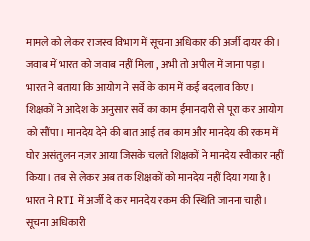मामले को लेकर राजस्व विभाग में सूचना अधिकार की अर्जी दायर की। जवाब में भारत को जवाब नहीं मिला , अभी तो अपील में जाना पड़ा।
भारत ने बताया कि आयोग ने सर्वे के काम में कई बदलाव किए। शिक्षकों ने आदेश के अनुसार सर्वे का काम ईमानदारी से पूरा कर आयोग को सौंपा। मानदेय देने की बात आई तब काम और मानदेय की रकम में घोर असंतुलन नज़र आया जिसके चलते शिक्षकों ने मानदेय स्वीकार नहीं किया। तब से लेकर अब तक शिक्षकों को मानदेय नहीं दिया गया है। भारत ने RTI में अर्जी दे कर मानदेय रकम की स्थिति जानना चाही। सूचना अधिकारी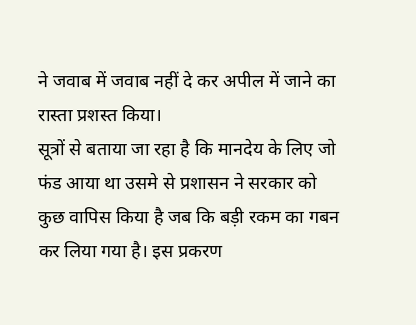ने जवाब में जवाब नहीं दे कर अपील में जाने का रास्ता प्रशस्त किया।
सूत्रों से बताया जा रहा है कि मानदेय के लिए जो फंड आया था उसमे से प्रशासन ने सरकार को कुछ वापिस किया है जब कि बड़ी रकम का गबन कर लिया गया है। इस प्रकरण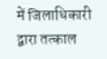में जिलाधिकारी द्वारा तत्काल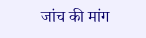जांच की मांग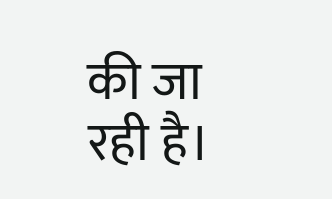की जा रही है।